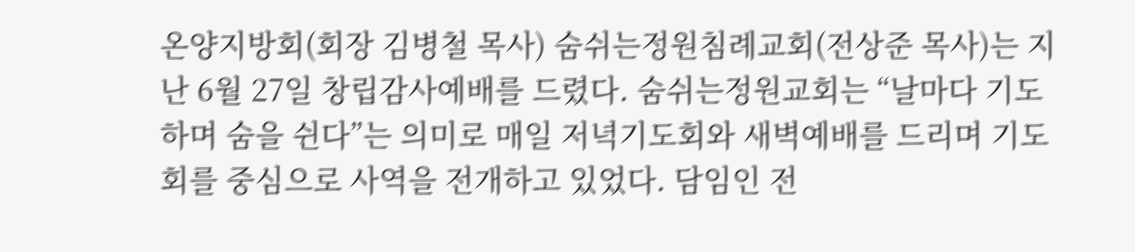온양지방회(회장 김병철 목사) 숨쉬는정원침례교회(전상준 목사)는 지난 6월 27일 창립감사예배를 드렸다. 숨쉬는정원교회는 “날마다 기도하며 숨을 쉰다”는 의미로 매일 저녁기도회와 새벽예배를 드리며 기도회를 중심으로 사역을 전개하고 있었다. 담임인 전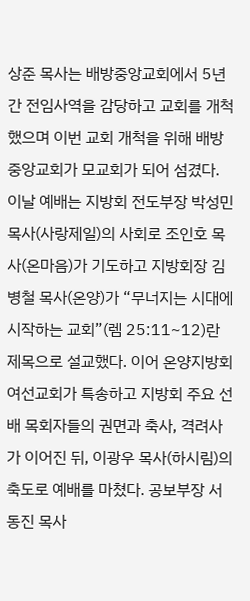상준 목사는 배방중앙교회에서 5년간 전임사역을 감당하고 교회를 개척했으며 이번 교회 개척을 위해 배방중앙교회가 모교회가 되어 섬겼다. 이날 예배는 지방회 전도부장 박성민 목사(사랑제일)의 사회로 조인호 목사(온마음)가 기도하고 지방회장 김병철 목사(온양)가 “무너지는 시대에 시작하는 교회”(렘 25:11~12)란 제목으로 설교했다. 이어 온양지방회 여선교회가 특송하고 지방회 주요 선배 목회자들의 권면과 축사, 격려사가 이어진 뒤, 이광우 목사(하시림)의 축도로 예배를 마쳤다. 공보부장 서동진 목사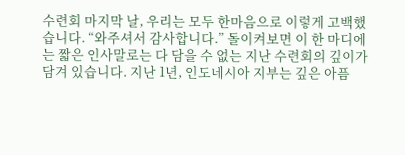수련회 마지막 날, 우리는 모두 한마음으로 이렇게 고백했습니다. “와주셔서 감사합니다.” 돌이켜보면 이 한 마디에는 짧은 인사말로는 다 담을 수 없는 지난 수련회의 깊이가 담겨 있습니다. 지난 1년, 인도네시아 지부는 깊은 아픔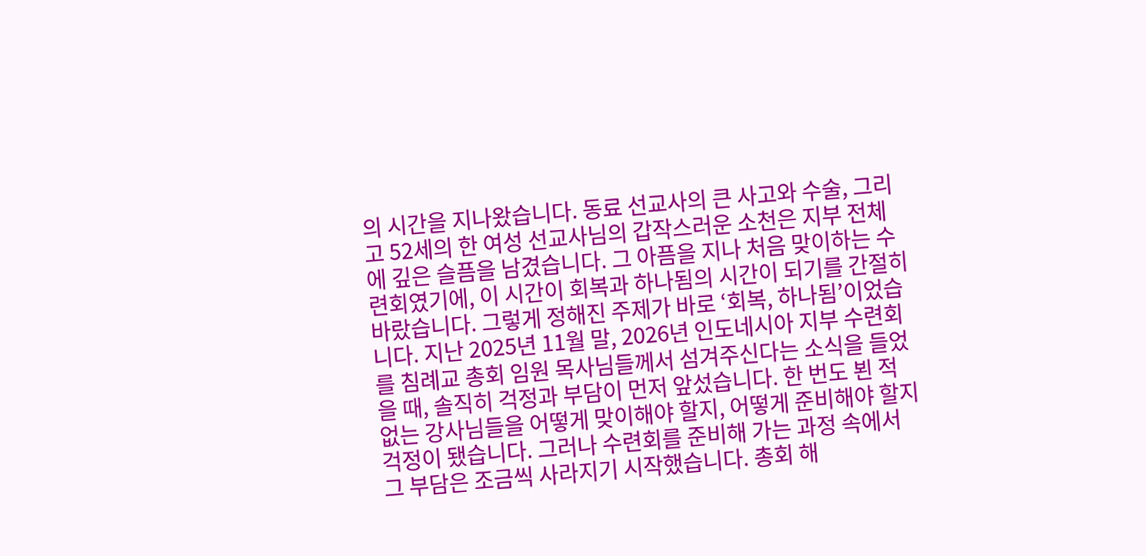의 시간을 지나왔습니다. 동료 선교사의 큰 사고와 수술, 그리고 52세의 한 여성 선교사님의 갑작스러운 소천은 지부 전체에 깊은 슬픔을 남겼습니다. 그 아픔을 지나 처음 맞이하는 수련회였기에, 이 시간이 회복과 하나됨의 시간이 되기를 간절히 바랐습니다. 그렇게 정해진 주제가 바로 ‘회복, 하나됨’이었습니다. 지난 2025년 11월 말, 2026년 인도네시아 지부 수련회를 침례교 총회 임원 목사님들께서 섬겨주신다는 소식을 들었을 때, 솔직히 걱정과 부담이 먼저 앞섰습니다. 한 번도 뵌 적 없는 강사님들을 어떻게 맞이해야 할지, 어떻게 준비해야 할지 걱정이 됐습니다. 그러나 수련회를 준비해 가는 과정 속에서 그 부담은 조금씩 사라지기 시작했습니다. 총회 해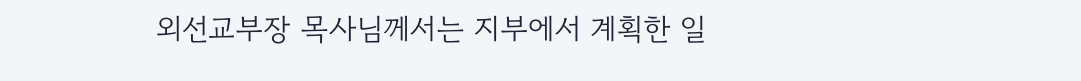외선교부장 목사님께서는 지부에서 계획한 일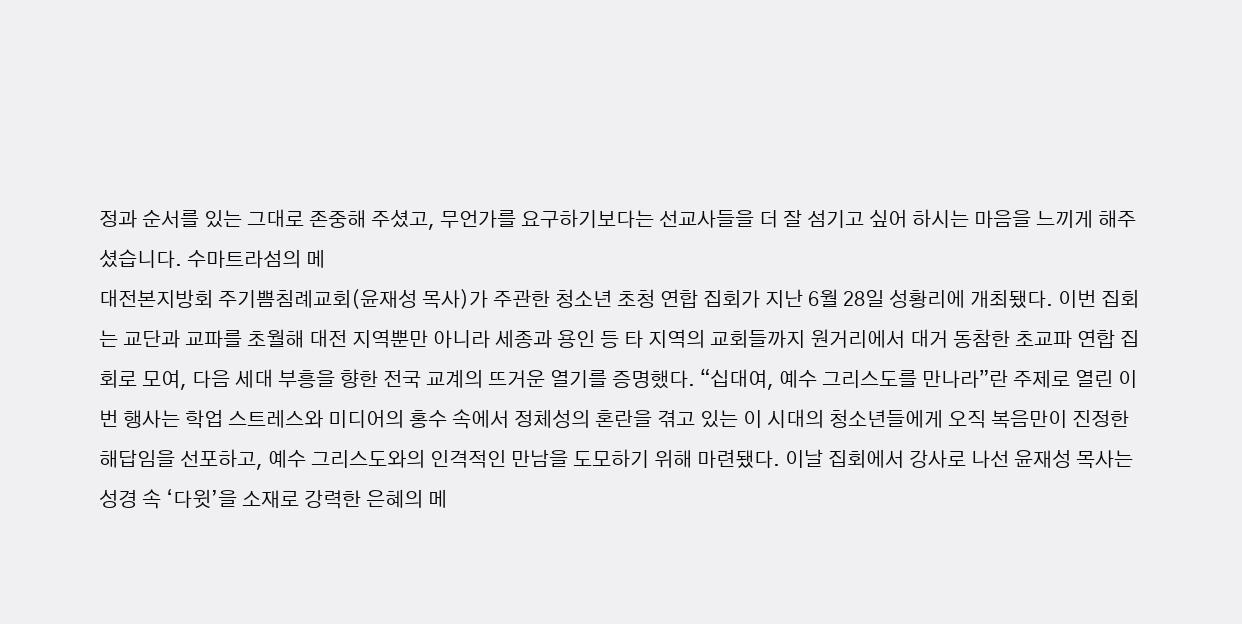정과 순서를 있는 그대로 존중해 주셨고, 무언가를 요구하기보다는 선교사들을 더 잘 섬기고 싶어 하시는 마음을 느끼게 해주셨습니다. 수마트라섬의 메
대전본지방회 주기쁨침례교회(윤재성 목사)가 주관한 청소년 초청 연합 집회가 지난 6월 28일 성황리에 개최됐다. 이번 집회는 교단과 교파를 초월해 대전 지역뿐만 아니라 세종과 용인 등 타 지역의 교회들까지 원거리에서 대거 동참한 초교파 연합 집회로 모여, 다음 세대 부흥을 향한 전국 교계의 뜨거운 열기를 증명했다. “십대여, 예수 그리스도를 만나라”란 주제로 열린 이번 행사는 학업 스트레스와 미디어의 홍수 속에서 정체성의 혼란을 겪고 있는 이 시대의 청소년들에게 오직 복음만이 진정한 해답임을 선포하고, 예수 그리스도와의 인격적인 만남을 도모하기 위해 마련됐다. 이날 집회에서 강사로 나선 윤재성 목사는 성경 속 ‘다윗’을 소재로 강력한 은혜의 메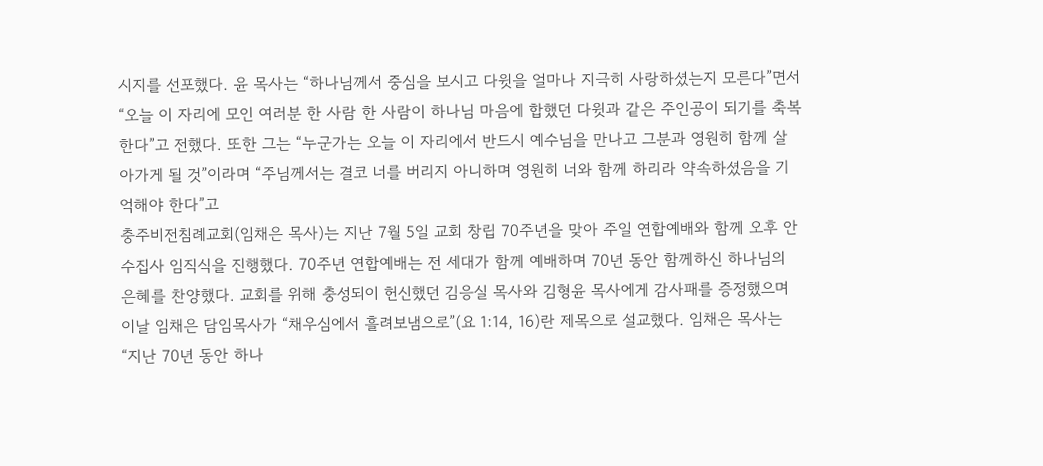시지를 선포했다. 윤 목사는 “하나님께서 중심을 보시고 다윗을 얼마나 지극히 사랑하셨는지 모른다”면서 “오늘 이 자리에 모인 여러분 한 사람 한 사람이 하나님 마음에 합했던 다윗과 같은 주인공이 되기를 축복한다”고 전했다. 또한 그는 “누군가는 오늘 이 자리에서 반드시 예수님을 만나고 그분과 영원히 함께 살아가게 될 것”이라며 “주님께서는 결코 너를 버리지 아니하며 영원히 너와 함께 하리라 약속하셨음을 기억해야 한다”고
충주비전침례교회(임채은 목사)는 지난 7월 5일 교회 창립 70주년을 맞아 주일 연합예배와 함께 오후 안수집사 임직식을 진행했다. 70주년 연합예배는 전 세대가 함께 예배하며 70년 동안 함께하신 하나님의 은혜를 찬양했다. 교회를 위해 충성되이 헌신했던 김응실 목사와 김형윤 목사에게 감사패를 증정했으며 이날 임채은 담임목사가 “채우심에서 흘려보냄으로”(요 1:14, 16)란 제목으로 설교했다. 임채은 목사는 “지난 70년 동안 하나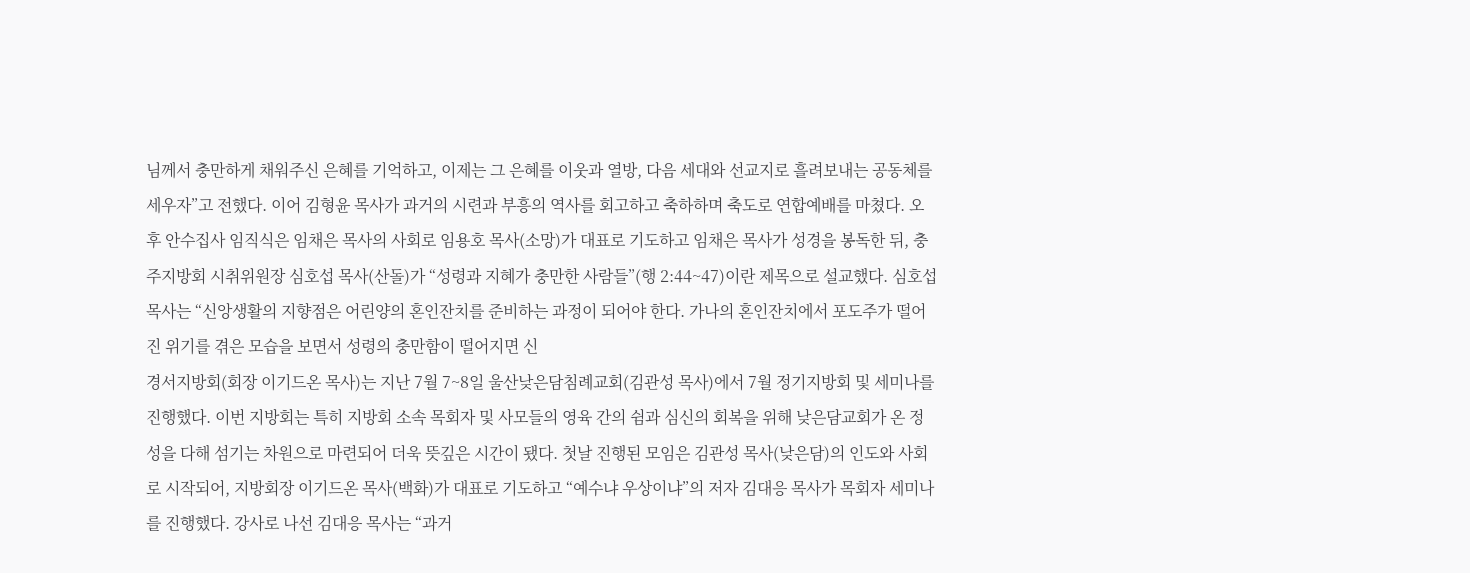님께서 충만하게 채워주신 은혜를 기억하고, 이제는 그 은혜를 이웃과 열방, 다음 세대와 선교지로 흘려보내는 공동체를 세우자”고 전했다. 이어 김형윤 목사가 과거의 시련과 부흥의 역사를 회고하고 축하하며 축도로 연합예배를 마쳤다. 오후 안수집사 임직식은 임채은 목사의 사회로 임용호 목사(소망)가 대표로 기도하고 임채은 목사가 성경을 봉독한 뒤, 충주지방회 시취위원장 심호섭 목사(산돌)가 “성령과 지혜가 충만한 사람들”(행 2:44~47)이란 제목으로 설교했다. 심호섭 목사는 “신앙생활의 지향점은 어린양의 혼인잔치를 준비하는 과정이 되어야 한다. 가나의 혼인잔치에서 포도주가 떨어진 위기를 겪은 모습을 보면서 성령의 충만함이 떨어지면 신
경서지방회(회장 이기드온 목사)는 지난 7월 7~8일 울산낮은담침례교회(김관성 목사)에서 7월 정기지방회 및 세미나를 진행했다. 이번 지방회는 특히 지방회 소속 목회자 및 사모들의 영육 간의 쉼과 심신의 회복을 위해 낮은담교회가 온 정성을 다해 섬기는 차원으로 마련되어 더욱 뜻깊은 시간이 됐다. 첫날 진행된 모임은 김관성 목사(낮은담)의 인도와 사회로 시작되어, 지방회장 이기드온 목사(백화)가 대표로 기도하고 “예수냐 우상이냐”의 저자 김대응 목사가 목회자 세미나를 진행했다. 강사로 나선 김대응 목사는 “과거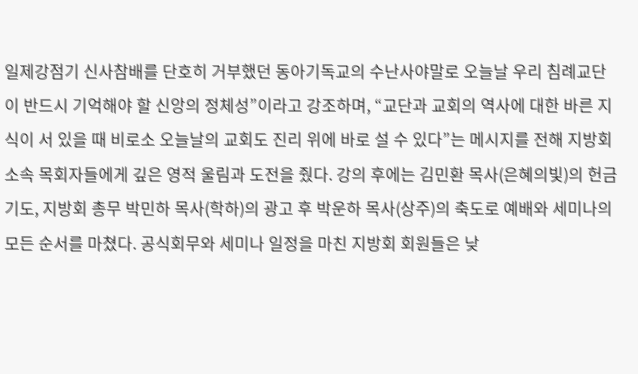일제강점기 신사참배를 단호히 거부했던 동아기독교의 수난사야말로 오늘날 우리 침례교단이 반드시 기억해야 할 신앙의 정체성”이라고 강조하며, “교단과 교회의 역사에 대한 바른 지식이 서 있을 때 비로소 오늘날의 교회도 진리 위에 바로 설 수 있다”는 메시지를 전해 지방회 소속 목회자들에게 깊은 영적 울림과 도전을 줬다. 강의 후에는 김민환 목사(은혜의빛)의 헌금기도, 지방회 총무 박민하 목사(학하)의 광고 후 박운하 목사(상주)의 축도로 예배와 세미나의 모든 순서를 마쳤다. 공식회무와 세미나 일정을 마친 지방회 회원들은 낮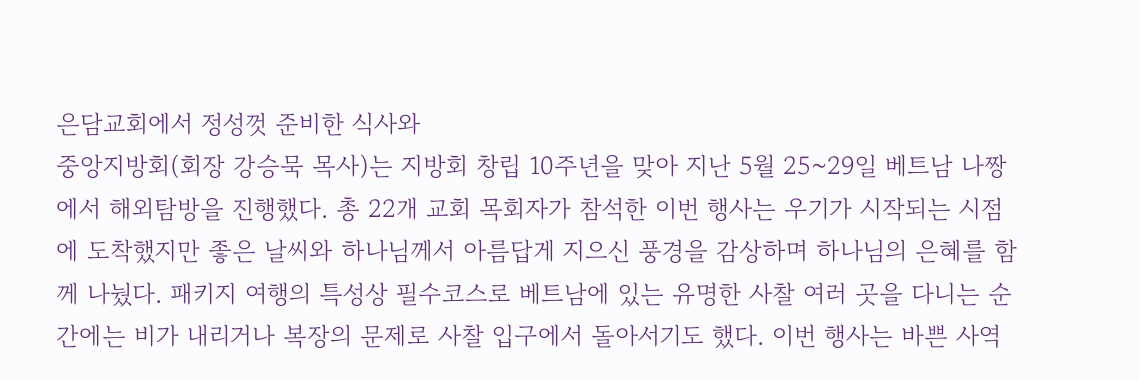은담교회에서 정성껏 준비한 식사와
중앙지방회(회장 강승묵 목사)는 지방회 창립 10주년을 맞아 지난 5월 25~29일 베트남 나짱에서 해외탐방을 진행했다. 총 22개 교회 목회자가 참석한 이번 행사는 우기가 시작되는 시점에 도착했지만 좋은 날씨와 하나님께서 아름답게 지으신 풍경을 감상하며 하나님의 은혜를 함께 나눴다. 패키지 여행의 특성상 필수코스로 베트남에 있는 유명한 사찰 여러 곳을 다니는 순간에는 비가 내리거나 복장의 문제로 사찰 입구에서 돌아서기도 했다. 이번 행사는 바쁜 사역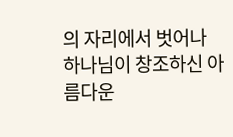의 자리에서 벗어나 하나님이 창조하신 아름다운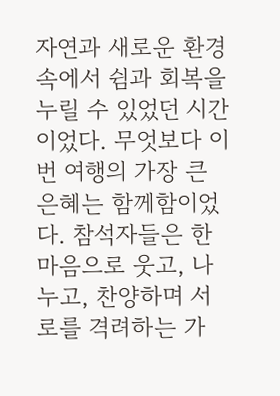자연과 새로운 환경 속에서 쉼과 회복을 누릴 수 있었던 시간이었다. 무엇보다 이번 여행의 가장 큰 은혜는 함께함이었다. 참석자들은 한마음으로 웃고, 나누고, 찬양하며 서로를 격려하는 가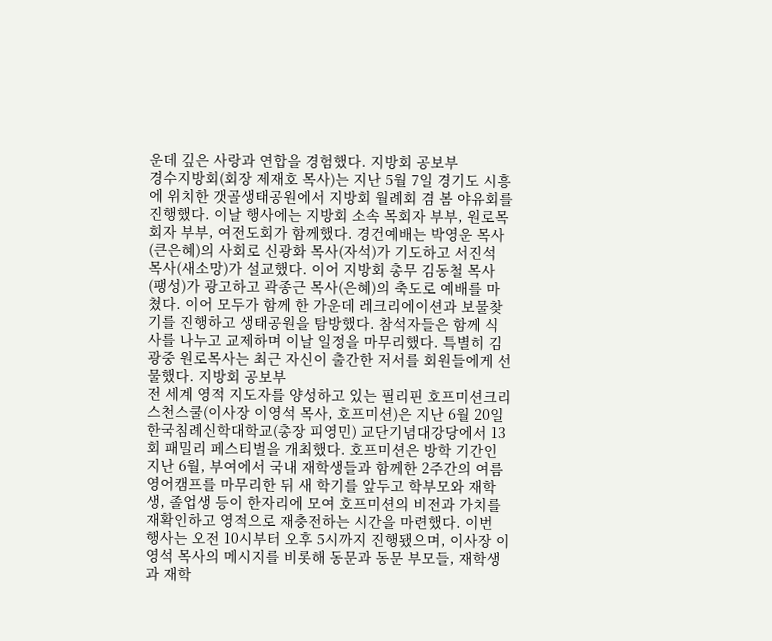운데 깊은 사랑과 연합을 경험했다. 지방회 공보부
경수지방회(회장 제재호 목사)는 지난 5월 7일 경기도 시흥에 위치한 갯골생태공원에서 지방회 월례회 겸 봄 야유회를 진행했다. 이날 행사에는 지방회 소속 목회자 부부, 원로목회자 부부, 여전도회가 함께했다. 경건예배는 박영운 목사(큰은혜)의 사회로 신광화 목사(자석)가 기도하고 서진석 목사(새소망)가 설교했다. 이어 지방회 총무 김동철 목사(팽성)가 광고하고 곽종근 목사(은혜)의 축도로 예배를 마쳤다. 이어 모두가 함께 한 가운데 레크리에이션과 보물찾기를 진행하고 생태공원을 탐방했다. 참석자들은 함께 식사를 나누고 교제하며 이날 일정을 마무리했다. 특별히 김광중 원로목사는 최근 자신이 출간한 저서를 회원들에게 선물했다. 지방회 공보부
전 세계 영적 지도자를 양성하고 있는 필리핀 호프미션크리스천스쿨(이사장 이영석 목사, 호프미션)은 지난 6월 20일 한국침례신학대학교(총장 피영민) 교단기념대강당에서 13회 패밀리 페스티벌을 개최했다. 호프미션은 방학 기간인 지난 6월, 부여에서 국내 재학생들과 함께한 2주간의 여름 영어캠프를 마무리한 뒤 새 학기를 앞두고 학부모와 재학생, 졸업생 등이 한자리에 모여 호프미션의 비전과 가치를 재확인하고 영적으로 재충전하는 시간을 마련했다. 이번 행사는 오전 10시부터 오후 5시까지 진행됐으며, 이사장 이영석 목사의 메시지를 비롯해 동문과 동문 부모들, 재학생과 재학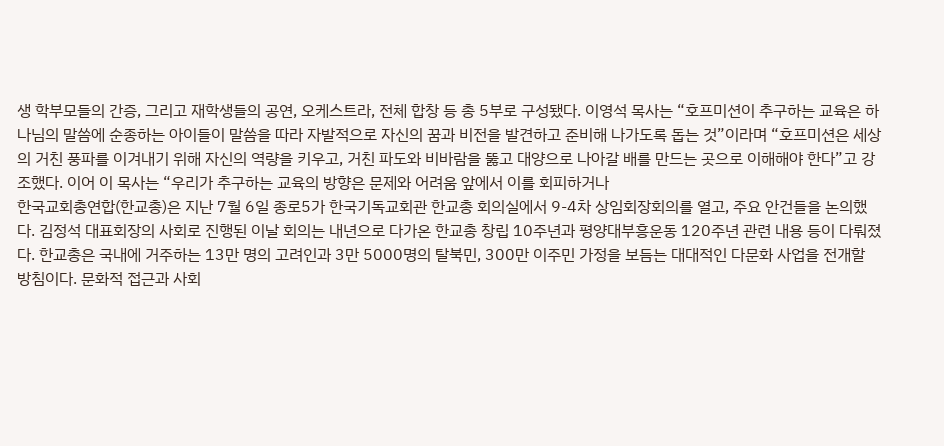생 학부모들의 간증, 그리고 재학생들의 공연, 오케스트라, 전체 합창 등 총 5부로 구성됐다. 이영석 목사는 “호프미션이 추구하는 교육은 하나님의 말씀에 순종하는 아이들이 말씀을 따라 자발적으로 자신의 꿈과 비전을 발견하고 준비해 나가도록 돕는 것”이라며 “호프미션은 세상의 거친 풍파를 이겨내기 위해 자신의 역량을 키우고, 거친 파도와 비바람을 뚫고 대양으로 나아갈 배를 만드는 곳으로 이해해야 한다”고 강조했다. 이어 이 목사는 “우리가 추구하는 교육의 방향은 문제와 어려움 앞에서 이를 회피하거나
한국교회총연합(한교총)은 지난 7월 6일 종로5가 한국기독교회관 한교총 회의실에서 9-4차 상임회장회의를 열고, 주요 안건들을 논의했다. 김정석 대표회장의 사회로 진행된 이날 회의는 내년으로 다가온 한교총 창립 10주년과 평양대부흥운동 120주년 관련 내용 등이 다뤄졌다. 한교총은 국내에 거주하는 13만 명의 고려인과 3만 5000명의 탈북민, 300만 이주민 가정을 보듬는 대대적인 다문화 사업을 전개할 방침이다. 문화적 접근과 사회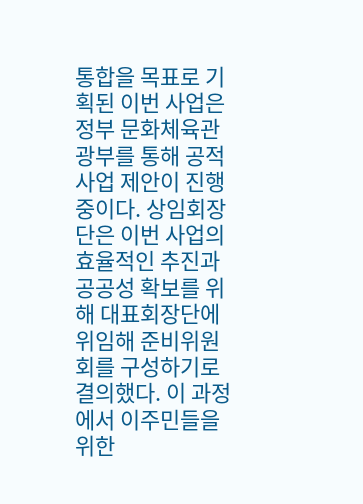통합을 목표로 기획된 이번 사업은 정부 문화체육관광부를 통해 공적 사업 제안이 진행 중이다. 상임회장단은 이번 사업의 효율적인 추진과 공공성 확보를 위해 대표회장단에 위임해 준비위원회를 구성하기로 결의했다. 이 과정에서 이주민들을 위한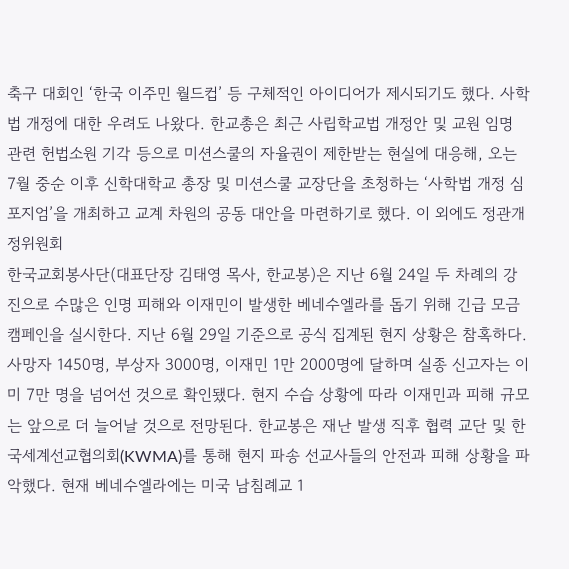축구 대회인 ‘한국 이주민 월드컵’ 등 구체적인 아이디어가 제시되기도 했다. 사학법 개정에 대한 우려도 나왔다. 한교총은 최근 사립학교법 개정안 및 교원 임명 관련 헌법소원 기각 등으로 미션스쿨의 자율권이 제한받는 현실에 대응해, 오는 7월 중순 이후 신학대학교 총장 및 미션스쿨 교장단을 초청하는 ‘사학법 개정 심포지엄’을 개최하고 교계 차원의 공동 대안을 마련하기로 했다. 이 외에도 정관개정위원회
한국교회봉사단(대표단장 김태영 목사, 한교봉)은 지난 6월 24일 두 차례의 강진으로 수많은 인명 피해와 이재민이 발생한 베네수엘라를 돕기 위해 긴급 모금 캠페인을 실시한다. 지난 6월 29일 기준으로 공식 집계된 현지 상황은 참혹하다. 사망자 1450명, 부상자 3000명, 이재민 1만 2000명에 달하며 실종 신고자는 이미 7만 명을 넘어선 것으로 확인됐다. 현지 수습 상황에 따라 이재민과 피해 규모는 앞으로 더 늘어날 것으로 전망된다. 한교봉은 재난 발생 직후 협력 교단 및 한국세계선교협의회(KWMA)를 통해 현지 파송 선교사들의 안전과 피해 상황을 파악했다. 현재 베네수엘라에는 미국 남침례교 1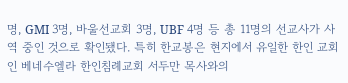명, GMI 3명, 바울선교회 3명, UBF 4명 등 총 11명의 선교사가 사역 중인 것으로 확인됐다. 특히 한교봉은 현지에서 유일한 한인 교회인 베네수엘라 한인침례교회 서두만 목사와의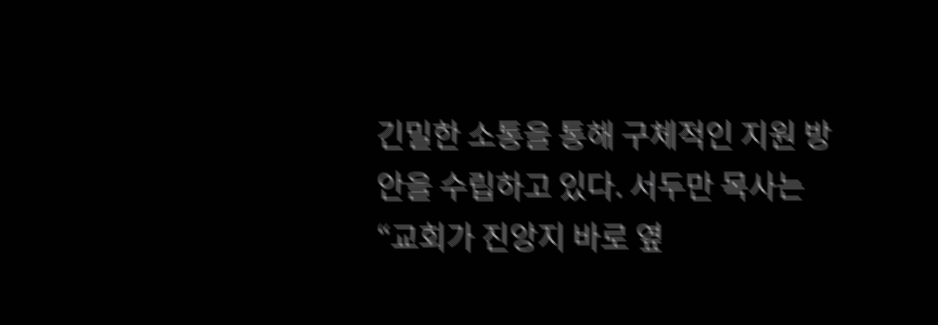긴밀한 소통을 통해 구체적인 지원 방안을 수립하고 있다. 서두만 목사는 “교회가 진앙지 바로 옆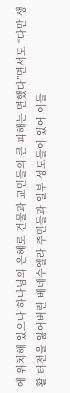에 위치해 있으나 하나님의 은혜로 건물과 교민들의 큰 피해는 면했다”면서도 “다만 생활 터전을 잃어버린 베네수엘라 주민들과 일부 성도들이 있어 이들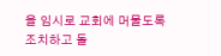을 임시로 교회에 머물도록 조치하고 돌